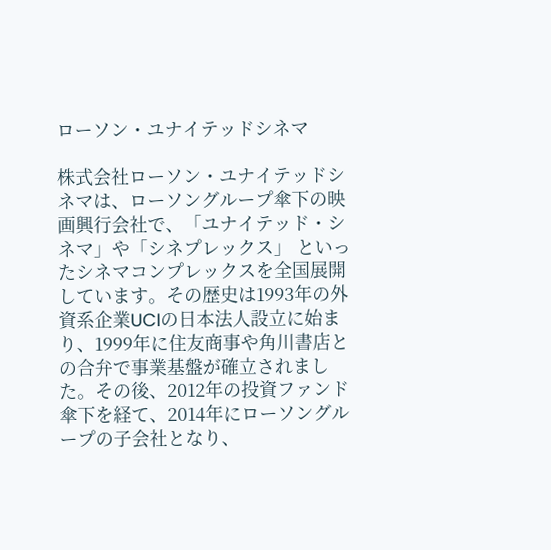ローソン・ユナイテッドシネマ

株式会社ローソン・ユナイテッドシネマは、ローソングループ傘下の映画興行会社で、「ユナイテッド・シネマ」や「シネプレックス」 といったシネマコンプレックスを全国展開しています。その歴史は1993年の外資系企業UCIの日本法人設立に始まり、1999年に住友商事や角川書店との合弁で事業基盤が確立されました。その後、2012年の投資ファンド傘下を経て、2014年にローソングループの子会社となり、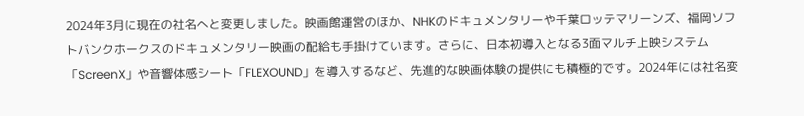2024年3月に現在の社名へと変更しました。映画館運営のほか、NHKのドキュメンタリーや千葉ロッテマリーンズ、福岡ソフトバンクホークスのドキュメンタリー映画の配給も手掛けています。さらに、日本初導入となる3面マルチ上映システム「ScreenX」や音響体感シート「FLEXOUND」を導入するなど、先進的な映画体験の提供にも積極的です。2024年には社名変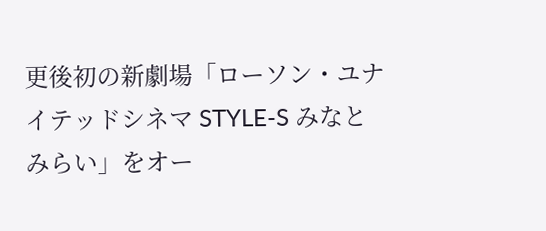更後初の新劇場「ローソン・ユナイテッドシネマ STYLE-S みなとみらい」をオー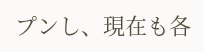プンし、現在も各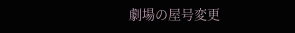劇場の屋号変更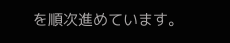を順次進めています。